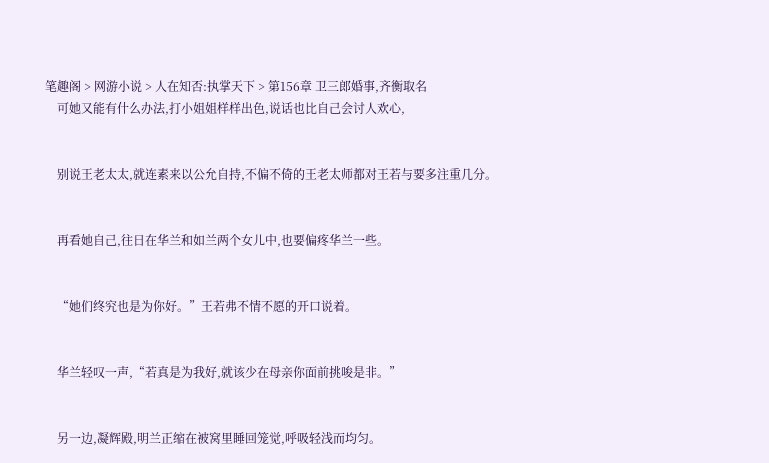笔趣阁 > 网游小说 > 人在知否:执掌天下 > 第156章 卫三郎婚事,齐衡取名
    可她又能有什么办法,打小姐姐样样出色,说话也比自己会讨人欢心,


    别说王老太太,就连素来以公允自持,不偏不倚的王老太师都对王若与要多注重几分。


    再看她自己,往日在华兰和如兰两个女儿中,也要偏疼华兰一些。


    “她们终究也是为你好。”王若弗不情不愿的开口说着。


    华兰轻叹一声,“若真是为我好,就该少在母亲你面前挑唆是非。”


    另一边,凝辉殿,明兰正缩在被窝里睡回笼觉,呼吸轻浅而均匀。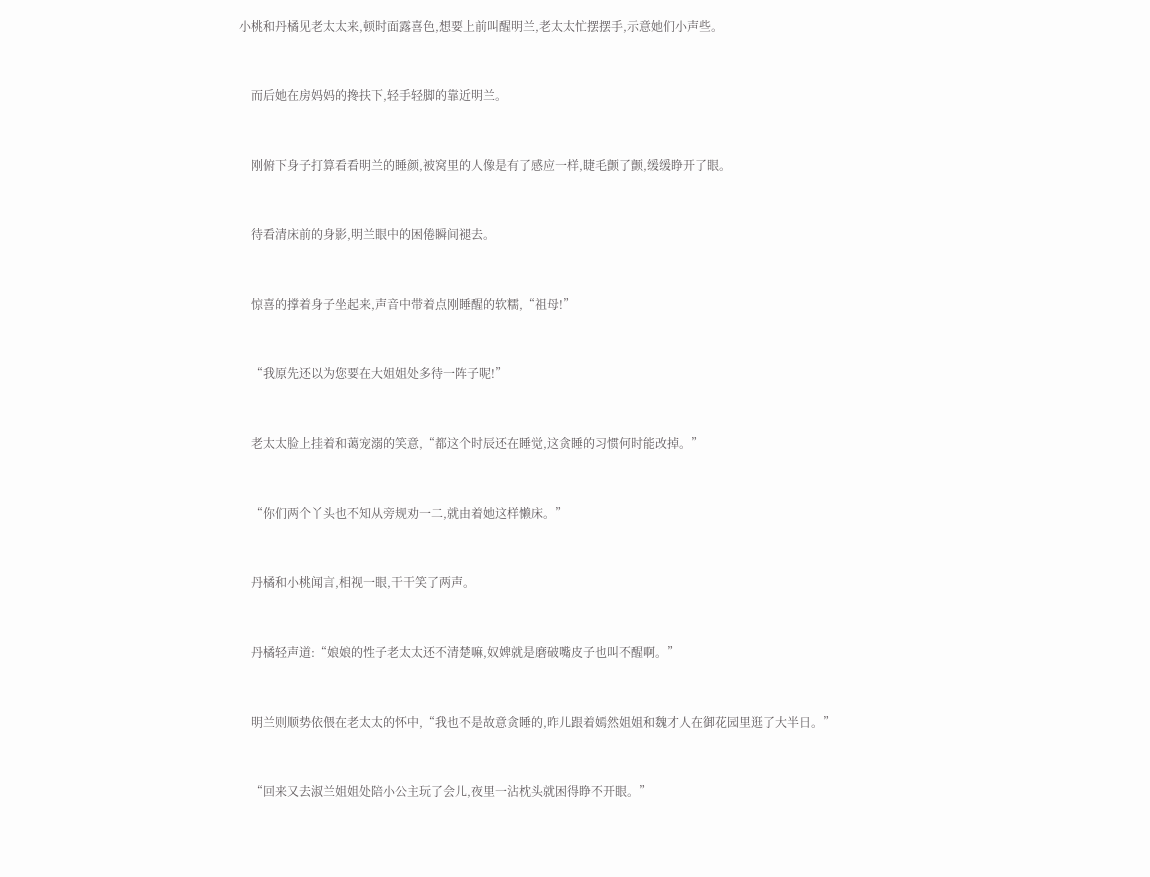小桃和丹橘见老太太来,顿时面露喜色,想要上前叫醒明兰,老太太忙摆摆手,示意她们小声些。


    而后她在房妈妈的搀扶下,轻手轻脚的靠近明兰。


    刚俯下身子打算看看明兰的睡颜,被窝里的人像是有了感应一样,睫毛颤了颤,缓缓睁开了眼。


    待看清床前的身影,明兰眼中的困倦瞬间褪去。


    惊喜的撑着身子坐起来,声音中带着点刚睡醒的软糯,“祖母!”


    “我原先还以为您要在大姐姐处多待一阵子呢!”


    老太太脸上挂着和蔼宠溺的笑意,“都这个时辰还在睡觉,这贪睡的习惯何时能改掉。”


    “你们两个丫头也不知从旁规劝一二,就由着她这样懒床。”


    丹橘和小桃闻言,相视一眼,干干笑了两声。


    丹橘轻声道:“娘娘的性子老太太还不清楚嘛,奴婢就是磨破嘴皮子也叫不醒啊。”


    明兰则顺势依偎在老太太的怀中,“我也不是故意贪睡的,昨儿跟着嫣然姐姐和魏才人在御花园里逛了大半日。”


    “回来又去淑兰姐姐处陪小公主玩了会儿,夜里一沾枕头就困得睁不开眼。”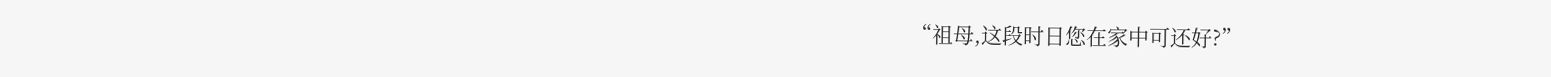“祖母,这段时日您在家中可还好?”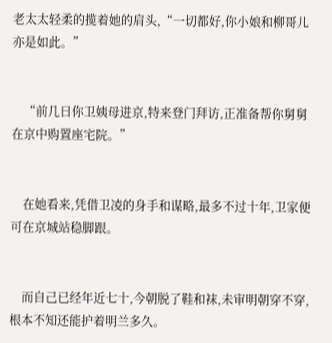老太太轻柔的揽着她的肩头,“一切都好,你小娘和柳哥儿亦是如此。”


    “前几日你卫姨母进京,特来登门拜访,正准备帮你舅舅在京中购置座宅院。”


    在她看来,凭借卫凌的身手和谋略,最多不过十年,卫家便可在京城站稳脚跟。


    而自己已经年近七十,今朝脱了鞋和袜,未审明朝穿不穿,根本不知还能护着明兰多久。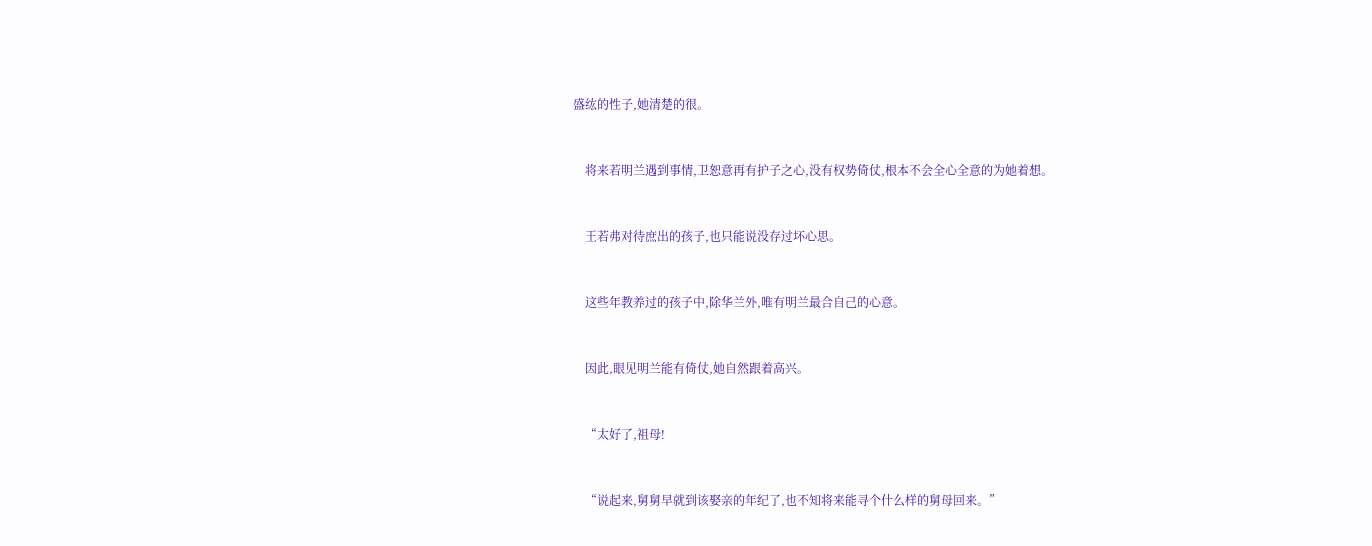盛纮的性子,她清楚的很。


    将来若明兰遇到事情,卫恕意再有护子之心,没有权势倚仗,根本不会全心全意的为她着想。


    王若弗对待庶出的孩子,也只能说没存过坏心思。


    这些年教养过的孩子中,除华兰外,唯有明兰最合自己的心意。


    因此,眼见明兰能有倚仗,她自然跟着高兴。


    “太好了,祖母!


    “说起来,舅舅早就到该娶亲的年纪了,也不知将来能寻个什么样的舅母回来。”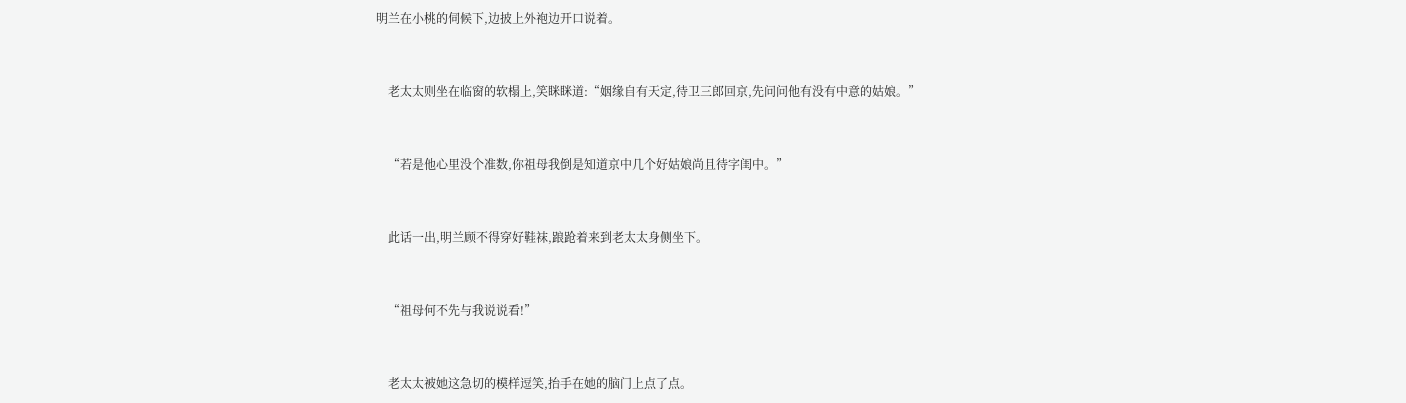明兰在小桃的伺候下,边披上外袍边开口说着。


    老太太则坐在临窗的软榻上,笑眯眯道:“姻缘自有天定,待卫三郎回京,先问问他有没有中意的姑娘。”


    “若是他心里没个准数,你祖母我倒是知道京中几个好姑娘尚且待字闺中。”


    此话一出,明兰顾不得穿好鞋袜,踉跄着来到老太太身侧坐下。


    “祖母何不先与我说说看!”


    老太太被她这急切的模样逗笑,抬手在她的脑门上点了点。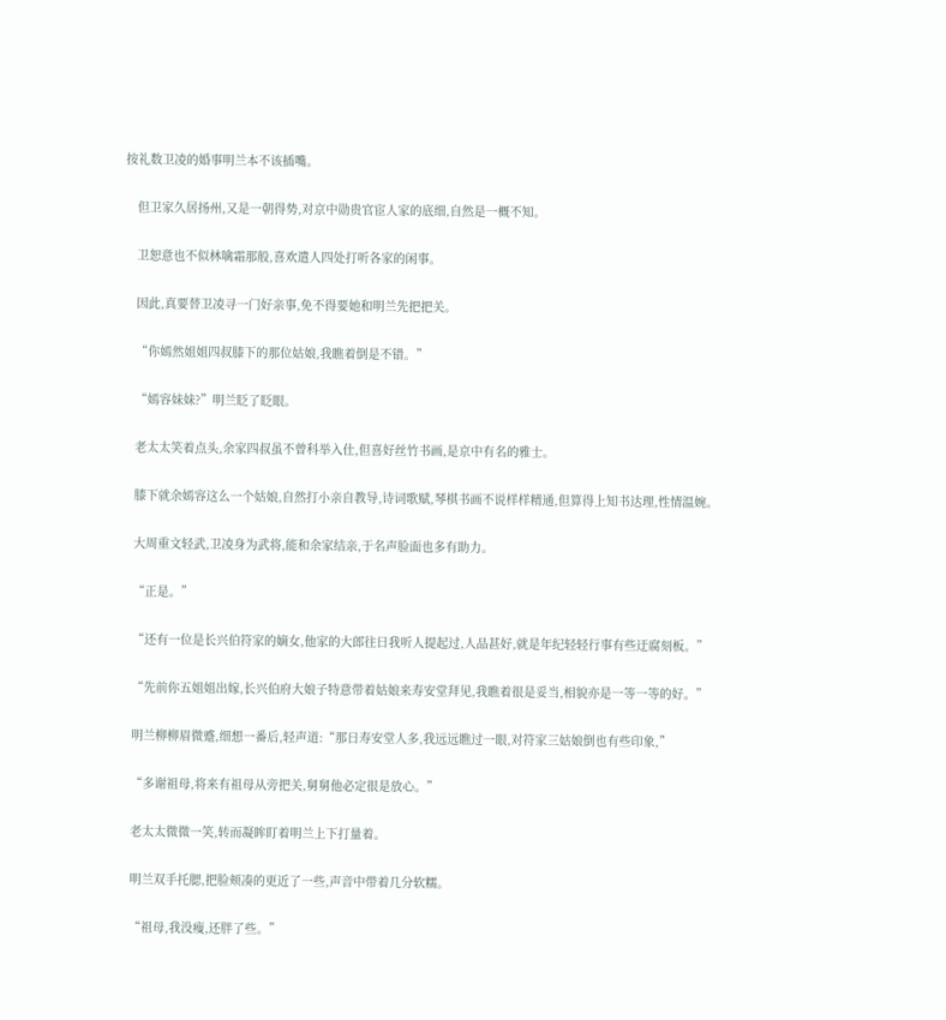按礼数卫凌的婚事明兰本不该插嘴。


    但卫家久居扬州,又是一朝得势,对京中勋贵官宦人家的底细,自然是一概不知。


    卫恕意也不似林噙霜那般,喜欢遣人四处打听各家的闲事。


    因此,真要替卫凌寻一门好亲事,免不得要她和明兰先把把关。


    “你嫣然姐姐四叔膝下的那位姑娘,我瞧着倒是不错。”


    “嫣容妹妹?”明兰眨了眨眼。


    老太太笑着点头,余家四叔虽不曾科举入仕,但喜好丝竹书画,是京中有名的雅士。


    膝下就余嫣容这么一个姑娘,自然打小亲自教导,诗词歌赋,琴棋书画不说样样精通,但算得上知书达理,性情温婉。


    大周重文轻武,卫凌身为武将,能和余家结亲,于名声脸面也多有助力。


    “正是。”


    “还有一位是长兴伯符家的嫡女,他家的大郎往日我听人提起过,人品甚好,就是年纪轻轻行事有些迂腐刻板。”


    “先前你五姐姐出嫁,长兴伯府大娘子特意带着姑娘来寿安堂拜见,我瞧着很是妥当,相貌亦是一等一等的好。”


    明兰柳柳眉微蹙,细想一番后,轻声道:“那日寿安堂人多,我远远瞧过一眼,对符家三姑娘倒也有些印象,”


    “多谢祖母,将来有祖母从旁把关,舅舅他必定很是放心。”


    老太太微微一笑,转而凝眸盯着明兰上下打量着。


    明兰双手托腮,把脸颊凑的更近了一些,声音中带着几分软糯。


    “祖母,我没瘦,还胖了些。”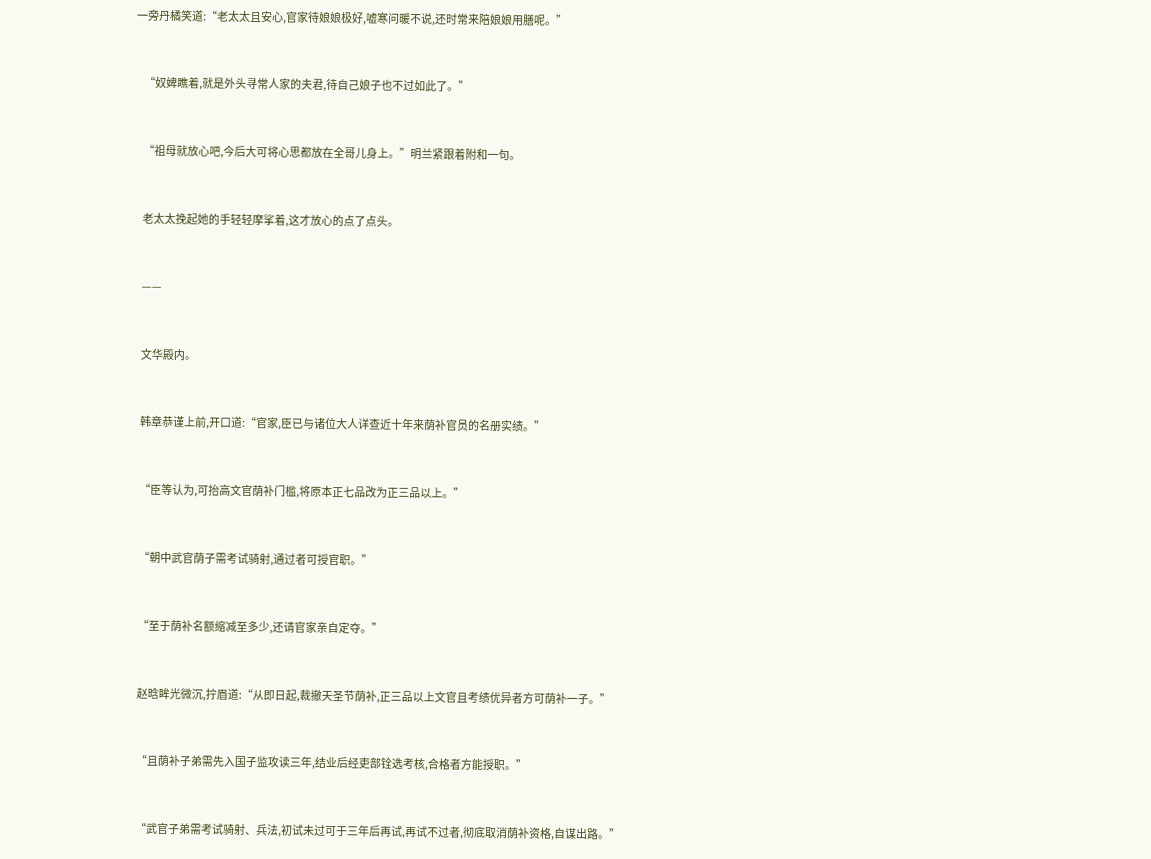一旁丹橘笑道:“老太太且安心,官家待娘娘极好,嘘寒问暖不说,还时常来陪娘娘用膳呢。”


    “奴婢瞧着,就是外头寻常人家的夫君,待自己娘子也不过如此了。”


    “祖母就放心吧,今后大可将心思都放在全哥儿身上。”明兰紧跟着附和一句。


    老太太挽起她的手轻轻摩挲着,这才放心的点了点头。


    ——


    文华殿内。


    韩章恭谨上前,开口道:“官家,臣已与诸位大人详查近十年来荫补官员的名册实绩。”


    “臣等认为,可抬高文官荫补门槛,将原本正七品改为正三品以上。”


    “朝中武官荫子需考试骑射,通过者可授官职。”


    “至于荫补名额缩减至多少,还请官家亲自定夺。”


    赵晗眸光微沉,拧眉道:“从即日起,裁撤天圣节荫补,正三品以上文官且考绩优异者方可荫补一子。”


    “且荫补子弟需先入国子监攻读三年,结业后经吏部铨选考核,合格者方能授职。”


    “武官子弟需考试骑射、兵法,初试未过可于三年后再试,再试不过者,彻底取消荫补资格,自谋出路。”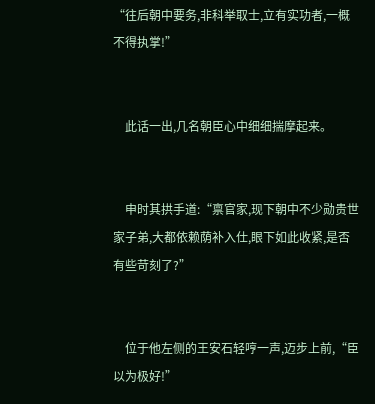“往后朝中要务,非科举取士,立有实功者,一概不得执掌!”


    此话一出,几名朝臣心中细细揣摩起来。


    申时其拱手道:“禀官家,现下朝中不少勋贵世家子弟,大都依赖荫补入仕,眼下如此收紧,是否有些苛刻了?”


    位于他左侧的王安石轻哼一声,迈步上前,“臣以为极好!”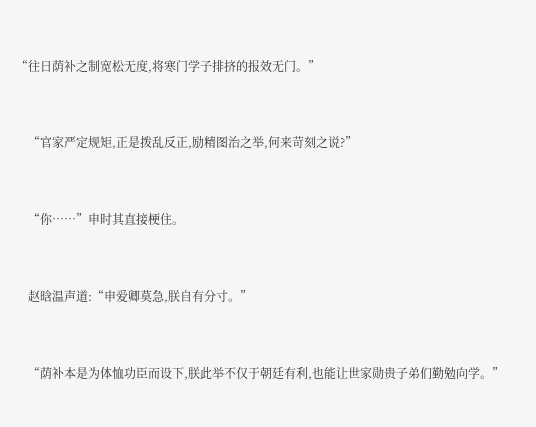“往日荫补之制宽松无度,将寒门学子排挤的报效无门。”


    “官家严定规矩,正是拨乱反正,励精图治之举,何来苛刻之说?”


    “你……”申时其直接梗住。


    赵晗温声道:“申爱卿莫急,朕自有分寸。”


    “荫补本是为体恤功臣而设下,朕此举不仅于朝廷有利,也能让世家勋贵子弟们勤勉向学。”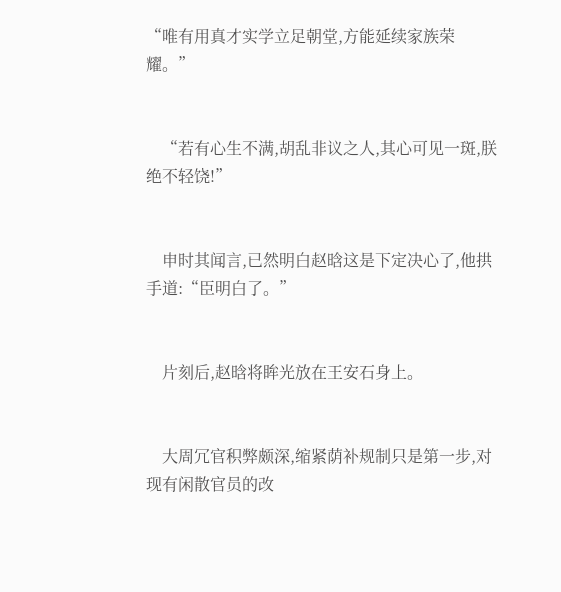“唯有用真才实学立足朝堂,方能延续家族荣耀。”


    “若有心生不满,胡乱非议之人,其心可见一斑,朕绝不轻饶!”


    申时其闻言,已然明白赵晗这是下定决心了,他拱手道:“臣明白了。”


    片刻后,赵晗将眸光放在王安石身上。


    大周冗官积弊颇深,缩紧荫补规制只是第一步,对现有闲散官员的改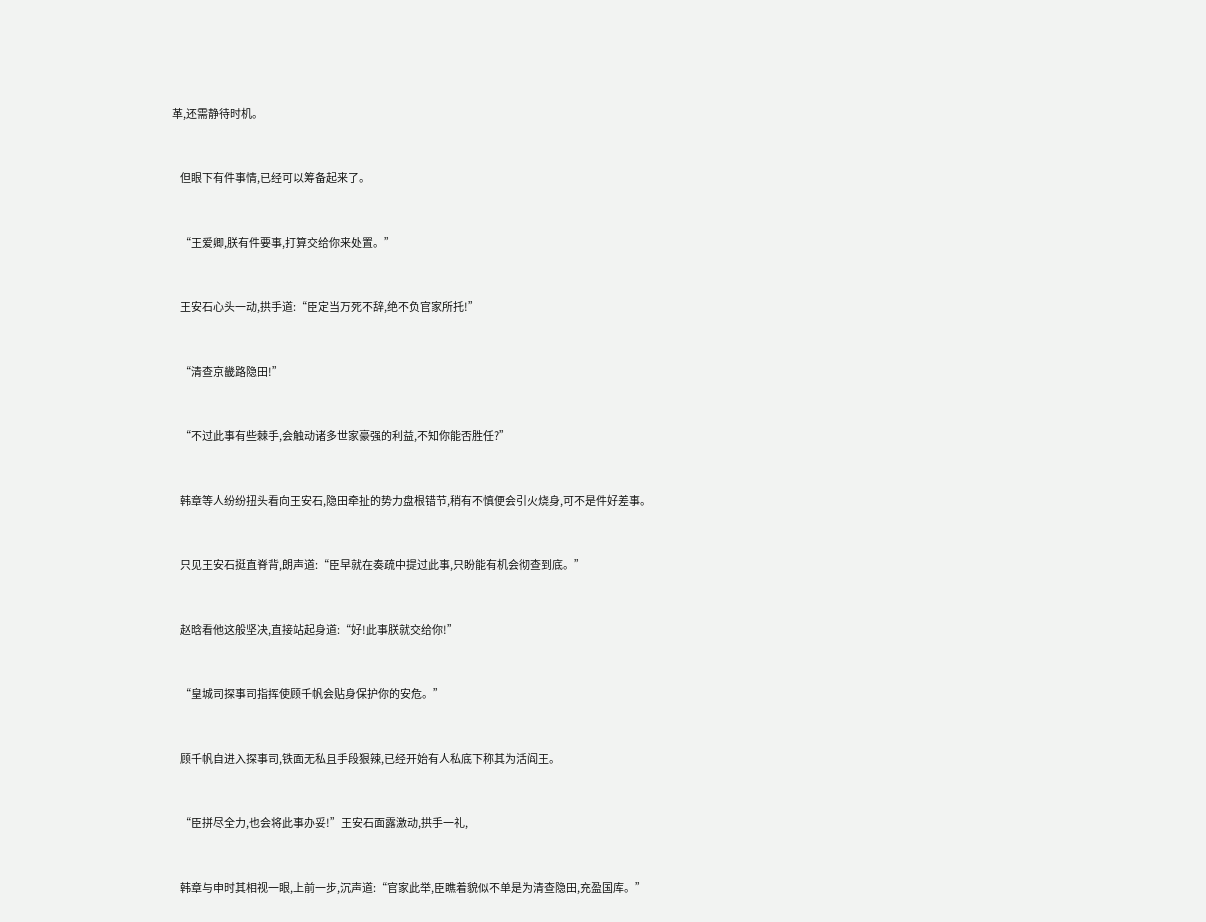革,还需静待时机。


    但眼下有件事情,已经可以筹备起来了。


    “王爱卿,朕有件要事,打算交给你来处置。”


    王安石心头一动,拱手道:“臣定当万死不辞,绝不负官家所托!”


    “清查京畿路隐田!”


    “不过此事有些棘手,会触动诸多世家豪强的利益,不知你能否胜任?”


    韩章等人纷纷扭头看向王安石,隐田牵扯的势力盘根错节,稍有不慎便会引火烧身,可不是件好差事。


    只见王安石挺直脊背,朗声道:“臣早就在奏疏中提过此事,只盼能有机会彻查到底。”


    赵晗看他这般坚决,直接站起身道:“好!此事朕就交给你!”


    “皇城司探事司指挥使顾千帆会贴身保护你的安危。”


    顾千帆自进入探事司,铁面无私且手段狠辣,已经开始有人私底下称其为活阎王。


    “臣拼尽全力,也会将此事办妥!”王安石面露激动,拱手一礼,


    韩章与申时其相视一眼,上前一步,沉声道:“官家此举,臣瞧着貌似不单是为清查隐田,充盈国库。”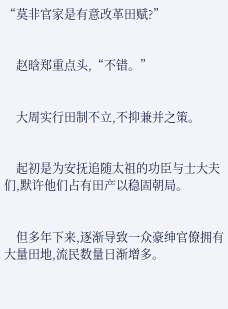“莫非官家是有意改革田赋?”


    赵晗郑重点头,“不错。”


    大周实行田制不立,不抑兼并之策。


    起初是为安抚追随太祖的功臣与士大夫们,默许他们占有田产以稳固朝局。


    但多年下来,逐渐导致一众豪绅官僚拥有大量田地,流民数量日渐增多。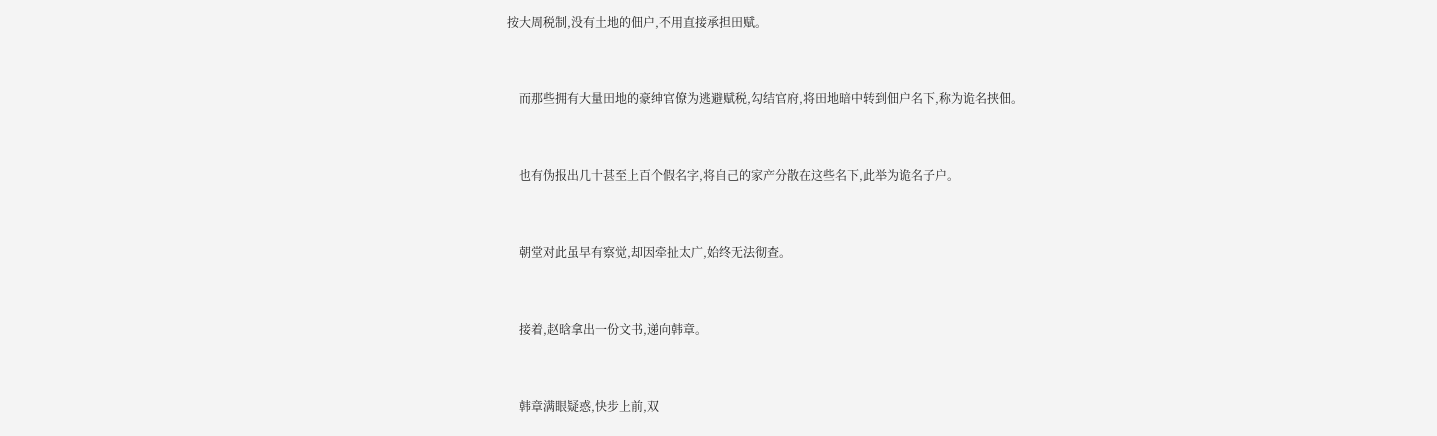按大周税制,没有土地的佃户,不用直接承担田赋。


    而那些拥有大量田地的豪绅官僚为逃避赋税,勾结官府,将田地暗中转到佃户名下,称为诡名挟佃。


    也有伪报出几十甚至上百个假名字,将自己的家产分散在这些名下,此举为诡名子户。


    朝堂对此虽早有察觉,却因牵扯太广,始终无法彻查。


    接着,赵晗拿出一份文书,递向韩章。


    韩章满眼疑惑,快步上前,双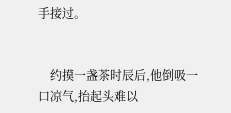手接过。


    约摸一盏茶时辰后,他倒吸一口凉气,抬起头难以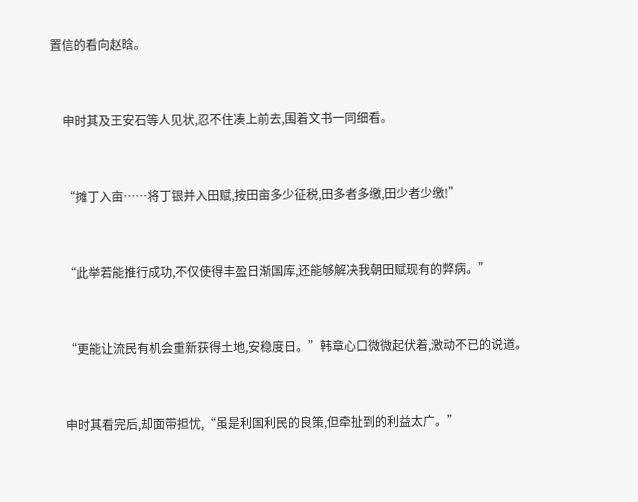置信的看向赵晗。


    申时其及王安石等人见状,忍不住凑上前去,围着文书一同细看。


    “摊丁入亩……将丁银并入田赋,按田亩多少征税,田多者多缴,田少者少缴!”


    “此举若能推行成功,不仅使得丰盈日渐国库,还能够解决我朝田赋现有的弊病。”


    “更能让流民有机会重新获得土地,安稳度日。”韩章心口微微起伏着,激动不已的说道。


    申时其看完后,却面带担忧,“虽是利国利民的良策,但牵扯到的利益太广。”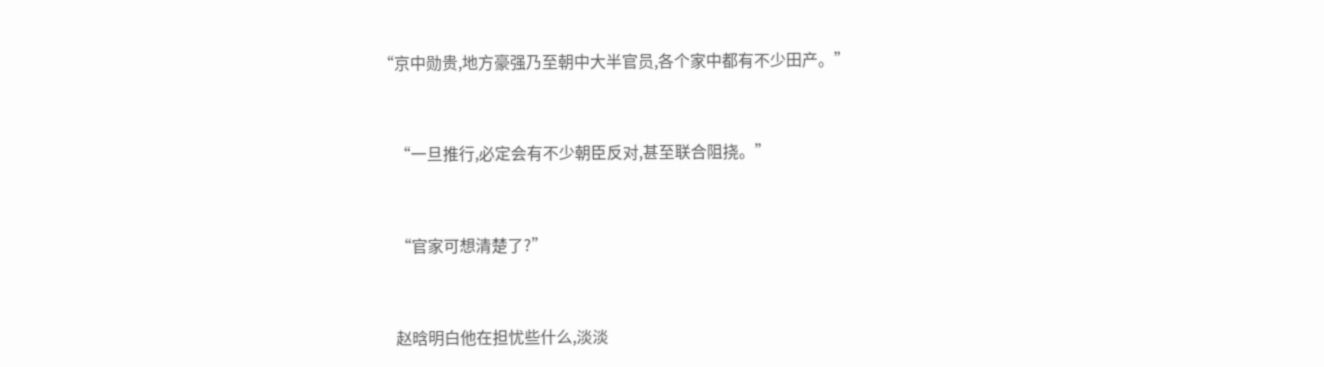“京中勋贵,地方豪强乃至朝中大半官员,各个家中都有不少田产。”


    “一旦推行,必定会有不少朝臣反对,甚至联合阻挠。”


    “官家可想清楚了?”


    赵晗明白他在担忧些什么,淡淡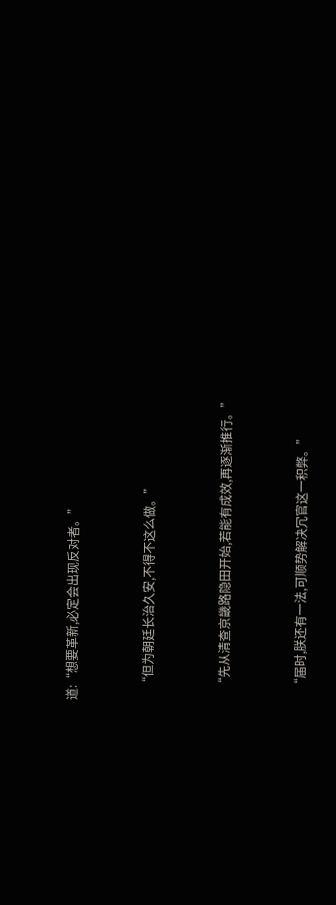道:“想要革新,必定会出现反对者。”


    “但为朝廷长治久安,不得不这么做。”


    “先从清查京畿路隐田开始,若能有成效,再逐渐推行。”


    “届时,朕还有一法,可顺势解决冗官这一积弊。”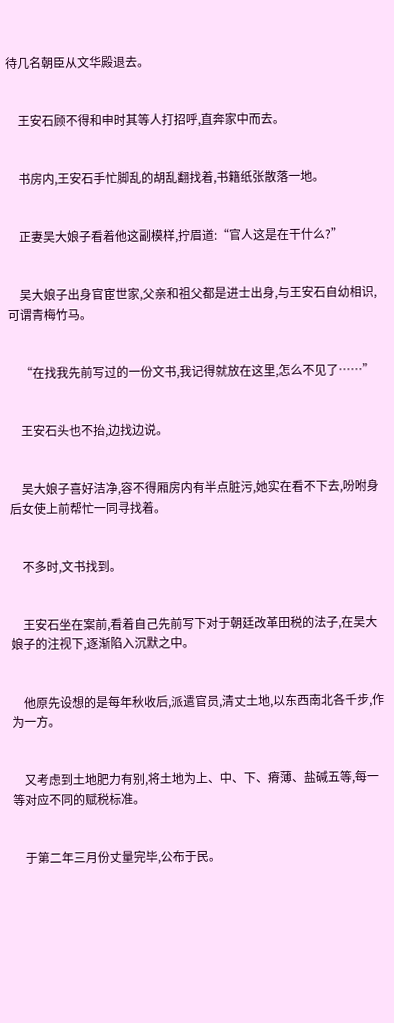待几名朝臣从文华殿退去。


    王安石顾不得和申时其等人打招呼,直奔家中而去。


    书房内,王安石手忙脚乱的胡乱翻找着,书籍纸张散落一地。


    正妻吴大娘子看着他这副模样,拧眉道:“官人这是在干什么?”


    吴大娘子出身官宦世家,父亲和祖父都是进士出身,与王安石自幼相识,可谓青梅竹马。


    “在找我先前写过的一份文书,我记得就放在这里,怎么不见了……”


    王安石头也不抬,边找边说。


    吴大娘子喜好洁净,容不得厢房内有半点脏污,她实在看不下去,吩咐身后女使上前帮忙一同寻找着。


    不多时,文书找到。


    王安石坐在案前,看着自己先前写下对于朝廷改革田税的法子,在吴大娘子的注视下,逐渐陷入沉默之中。


    他原先设想的是每年秋收后,派遣官员,清丈土地,以东西南北各千步,作为一方。


    又考虑到土地肥力有别,将土地为上、中、下、瘠薄、盐碱五等,每一等对应不同的赋税标准。


    于第二年三月份丈量完毕,公布于民。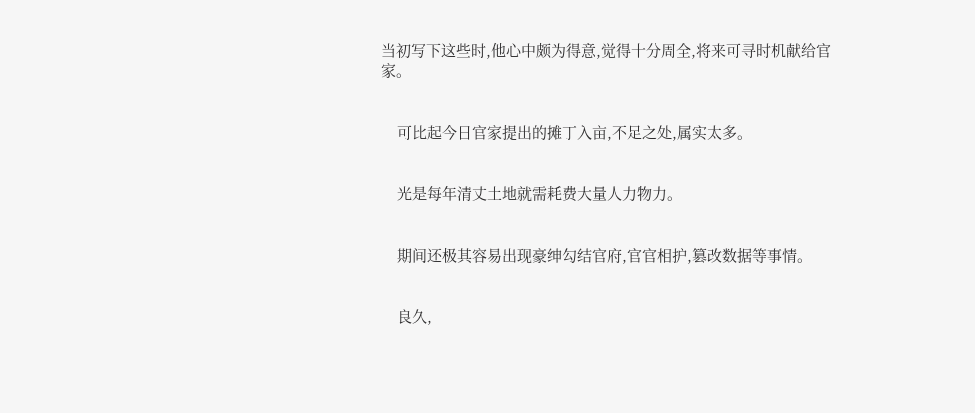当初写下这些时,他心中颇为得意,觉得十分周全,将来可寻时机献给官家。


    可比起今日官家提出的摊丁入亩,不足之处,属实太多。


    光是每年清丈土地就需耗费大量人力物力。


    期间还极其容易出现豪绅勾结官府,官官相护,篡改数据等事情。


    良久,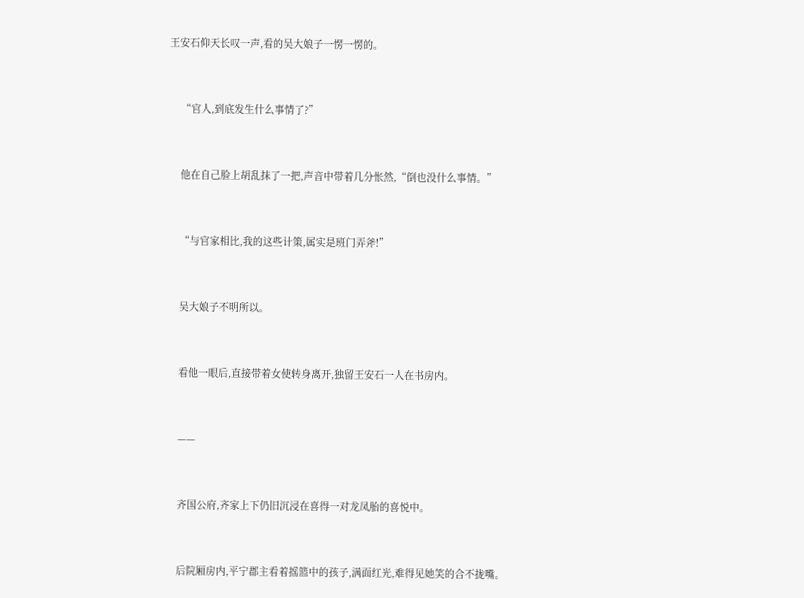王安石仰天长叹一声,看的吴大娘子一愣一愣的。


    “官人,到底发生什么事情了?”


    他在自己脸上胡乱抹了一把,声音中带着几分怅然,“倒也没什么事情。”


    “与官家相比,我的这些计策,属实是班门弄斧!”


    吴大娘子不明所以。


    看他一眼后,直接带着女使转身离开,独留王安石一人在书房内。


    ——


    齐国公府,齐家上下仍旧沉浸在喜得一对龙凤胎的喜悦中。


    后院厢房内,平宁郡主看着摇篮中的孩子,满面红光,难得见她笑的合不拢嘴。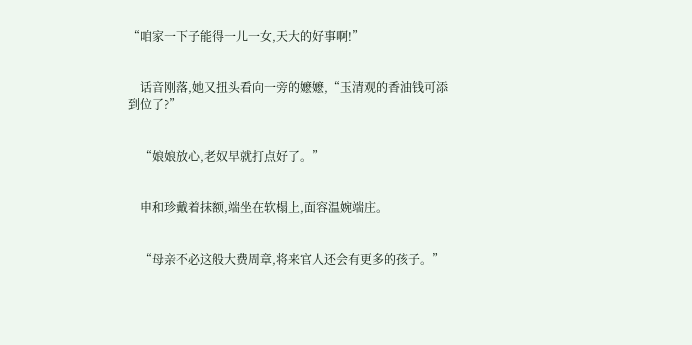“咱家一下子能得一儿一女,天大的好事啊!”


    话音刚落,她又扭头看向一旁的嬷嬷,“玉清观的香油钱可添到位了?”


    “娘娘放心,老奴早就打点好了。”


    申和珍戴着抹额,端坐在软榻上,面容温婉端庄。


    “母亲不必这般大费周章,将来官人还会有更多的孩子。”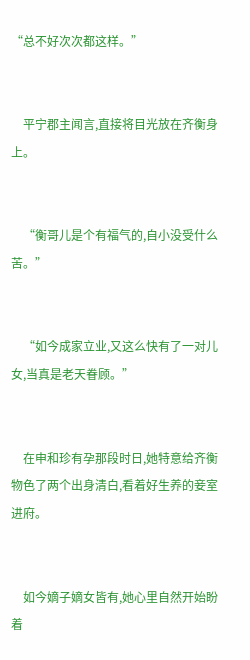“总不好次次都这样。”


    平宁郡主闻言,直接将目光放在齐衡身上。


    “衡哥儿是个有福气的,自小没受什么苦。”


    “如今成家立业,又这么快有了一对儿女,当真是老天眷顾。”


    在申和珍有孕那段时日,她特意给齐衡物色了两个出身清白,看着好生养的妾室进府。


    如今嫡子嫡女皆有,她心里自然开始盼着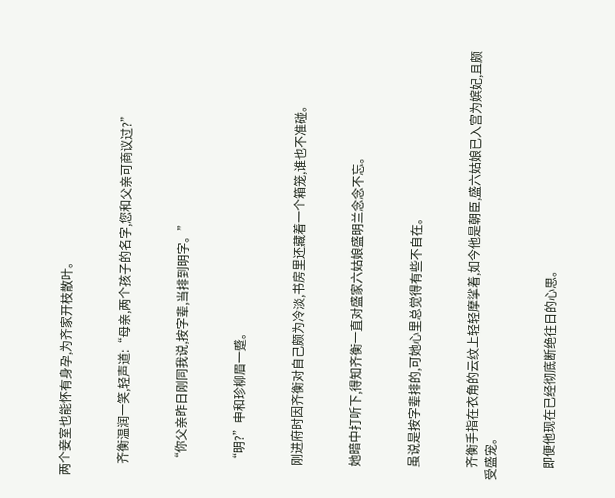两个妾室也能怀有身孕,为齐家开枝散叶。


    齐衡温润一笑,轻声道:“母亲,两个孩子的名字,您和父亲可商议过?”


    “你父亲昨日刚同我说,按字辈,当排到明字。”


    “明?”申和珍柳眉一蹙。


    刚进府时因齐衡对自己颇为冷淡,书房里还藏着一个箱笼,谁也不准碰。


    她暗中打听下,得知齐衡一直对盛家六姑娘盛明兰念念不忘。


    虽说是按字辈排的,可她心里总觉得有些不自在。


    齐衡手指在衣角的云纹上轻轻摩挲着,如今他是朝臣,盛六姑娘已入宫为嫔妃,且颇受盛宠。


    即便他现在已经彻底断绝往日的心思。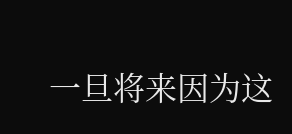一旦将来因为这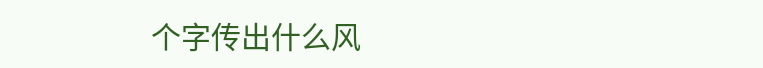个字传出什么风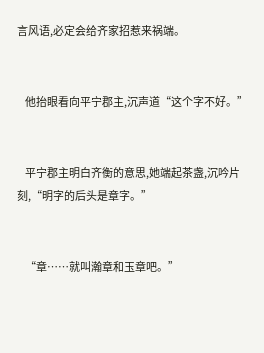言风语,必定会给齐家招惹来祸端。


    他抬眼看向平宁郡主,沉声道“这个字不好。”


    平宁郡主明白齐衡的意思,她端起茶盏,沉吟片刻,“明字的后头是章字。”


    “章……就叫瀚章和玉章吧。”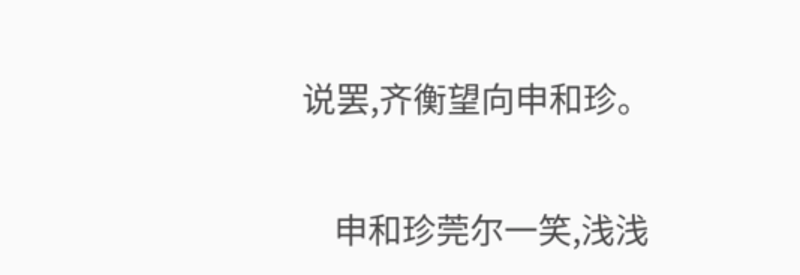说罢,齐衡望向申和珍。


    申和珍莞尔一笑,浅浅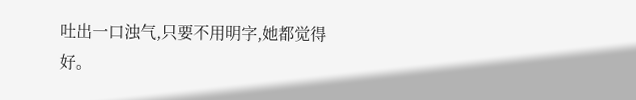吐出一口浊气,只要不用明字,她都觉得好。